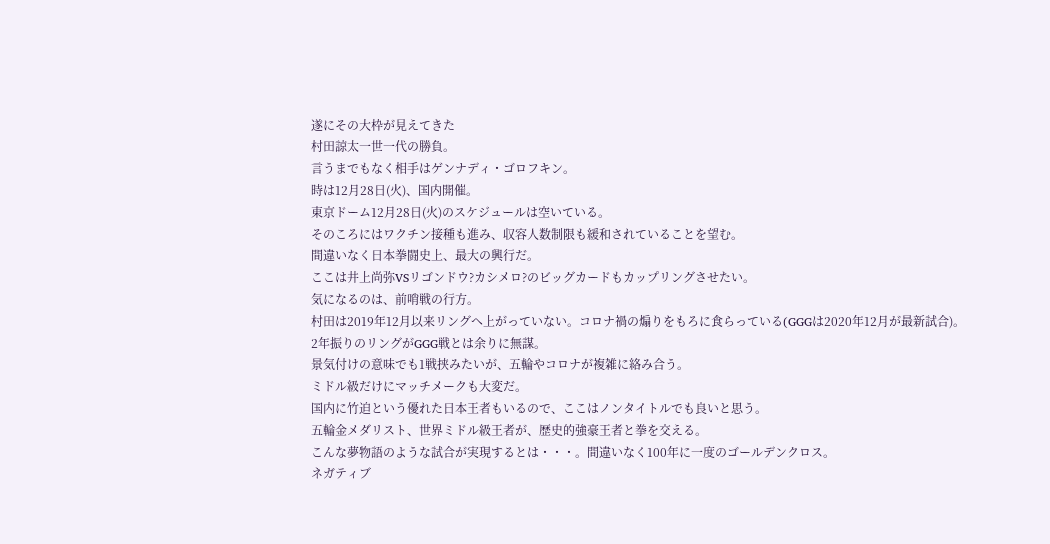遂にその大枠が見えてきた
村田諒太一世一代の勝負。
言うまでもなく相手はゲンナディ・ゴロフキン。
時は12月28日(火)、国内開催。
東京ドーム12月28日(火)のスケジュールは空いている。
そのころにはワクチン接種も進み、収容人数制限も緩和されていることを望む。
間違いなく日本拳闘史上、最大の興行だ。
ここは井上尚弥VSリゴンドウ?カシメロ?のビッグカードもカップリングさせたい。
気になるのは、前哨戦の行方。
村田は2019年12月以来リングへ上がっていない。コロナ禍の煽りをもろに食らっている(GGGは2020年12月が最新試合)。
2年振りのリングがGGG戦とは余りに無謀。
景気付けの意味でも1戦挟みたいが、五輪やコロナが複雑に絡み合う。
ミドル級だけにマッチメークも大変だ。
国内に竹迫という優れた日本王者もいるので、ここはノンタイトルでも良いと思う。
五輪金メダリスト、世界ミドル級王者が、歴史的強豪王者と拳を交える。
こんな夢物語のような試合が実現するとは・・・。間違いなく100年に一度のゴールデンクロス。
ネガティブ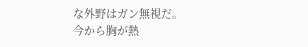な外野はガン無視だ。
今から胸が熱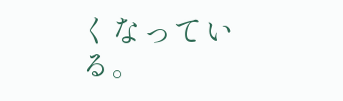くなっている。